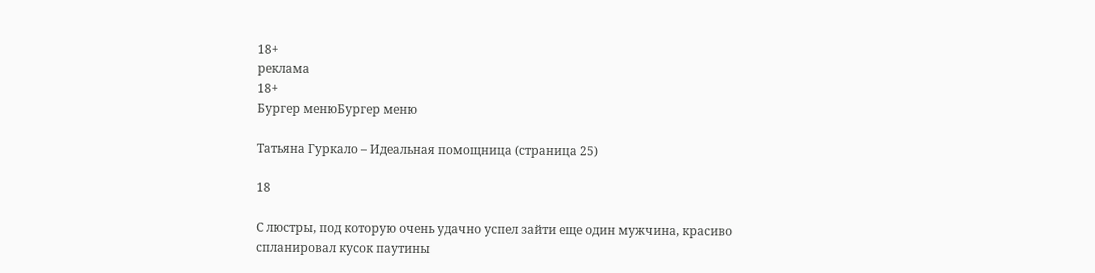18+
реклама
18+
Бургер менюБургер меню

Татьяна Гуркало – Идеальная помощница (страница 25)

18

С люстры, под которую очень удачно успел зайти еще один мужчина, красиво спланировал кусок паутины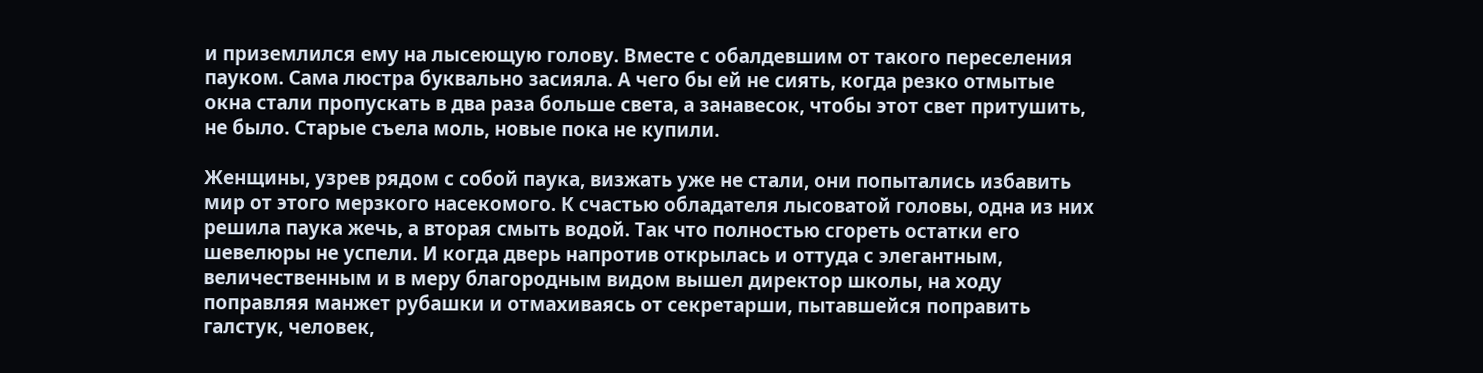и приземлился ему на лысеющую голову. Вместе с обалдевшим от такого переселения пауком. Сама люстра буквально засияла. А чего бы ей не сиять, когда резко отмытые окна стали пропускать в два раза больше света, а занавесок, чтобы этот свет притушить, не было. Старые съела моль, новые пока не купили.

Женщины, узрев рядом с собой паука, визжать уже не стали, они попытались избавить мир от этого мерзкого насекомого. К счастью обладателя лысоватой головы, одна из них решила паука жечь, а вторая смыть водой. Так что полностью сгореть остатки его шевелюры не успели. И когда дверь напротив открылась и оттуда с элегантным, величественным и в меру благородным видом вышел директор школы, на ходу поправляя манжет рубашки и отмахиваясь от секретарши, пытавшейся поправить галстук, человек,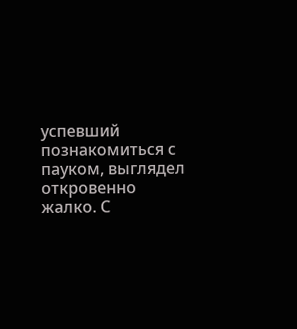успевший познакомиться с пауком, выглядел откровенно жалко. С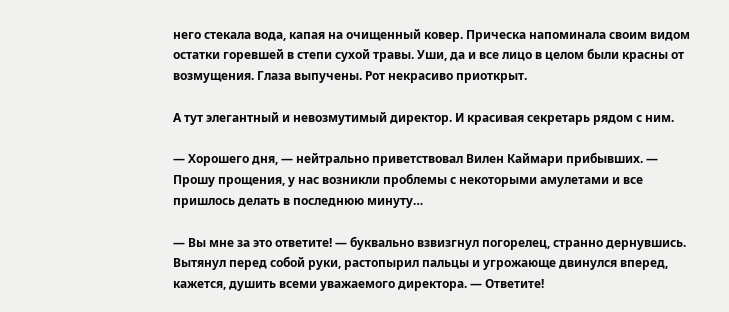него стекала вода, капая на очищенный ковер. Прическа напоминала своим видом остатки горевшей в степи сухой травы. Уши, да и все лицо в целом были красны от возмущения. Глаза выпучены. Рот некрасиво приоткрыт.

А тут элегантный и невозмутимый директор. И красивая секретарь рядом с ним.

— Хорошего дня, — нейтрально приветствовал Вилен Каймари прибывших. — Прошу прощения, у нас возникли проблемы с некоторыми амулетами и все пришлось делать в последнюю минуту…

— Вы мне за это ответите! — буквально взвизгнул погорелец, странно дернувшись. Вытянул перед собой руки, растопырил пальцы и угрожающе двинулся вперед, кажется, душить всеми уважаемого директора. — Ответите!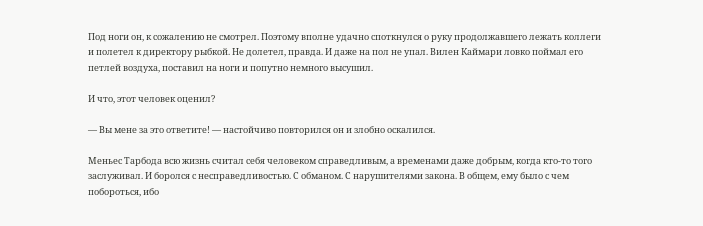Под ноги он, к сожалению не смотрел. Поэтому вполне удачно споткнулся о руку продолжавшего лежать коллеги и полетел к директору рыбкой. Не долетел, правда. И даже на пол не упал. Вилен Каймари ловко поймал его петлей воздуха, поставил на ноги и попутно немного высушил.

И что, этот человек оценил?

— Вы мене за это ответите! — настойчиво повторился он и злобно оскалился.

Меньес Тарбода всю жизнь считал себя человеком справедливым, а временами даже добрым, когда кто-то того заслуживал. И боролся с несправедливостью. С обманом. С нарушителями закона. В общем, ему было с чем побороться, ибо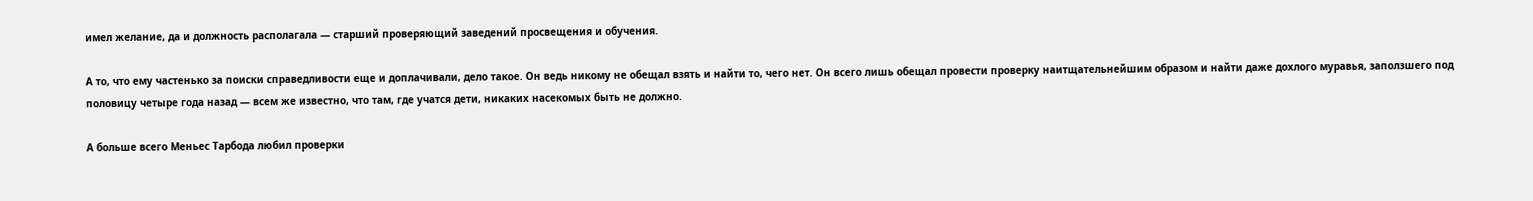имел желание, да и должность располагала — старший проверяющий заведений просвещения и обучения.

А то, что ему частенько за поиски справедливости еще и доплачивали, дело такое. Он ведь никому не обещал взять и найти то, чего нет. Он всего лишь обещал провести проверку наитщательнейшим образом и найти даже дохлого муравья, заползшего под половицу четыре года назад — всем же известно, что там, где учатся дети, никаких насекомых быть не должно.

А больше всего Меньес Тарбода любил проверки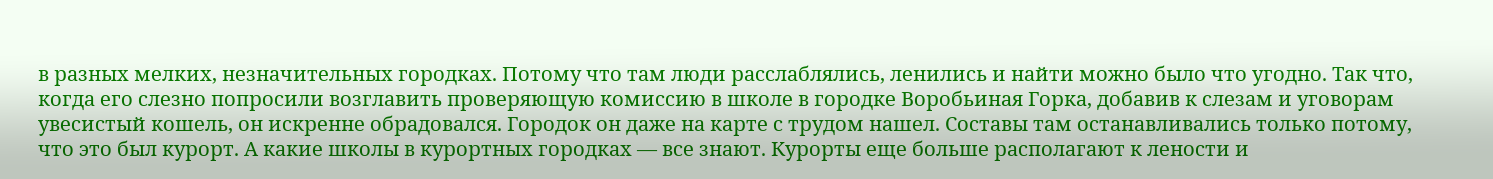в разных мелких, незначительных городках. Потому что там люди расслаблялись, ленились и найти можно было что угодно. Так что, когда его слезно попросили возглавить проверяющую комиссию в школе в городке Воробьиная Горка, добавив к слезам и уговорам увесистый кошель, он искренне обрадовался. Городок он даже на карте с трудом нашел. Составы там останавливались только потому, что это был курорт. А какие школы в курортных городках — все знают. Курорты еще больше располагают к лености и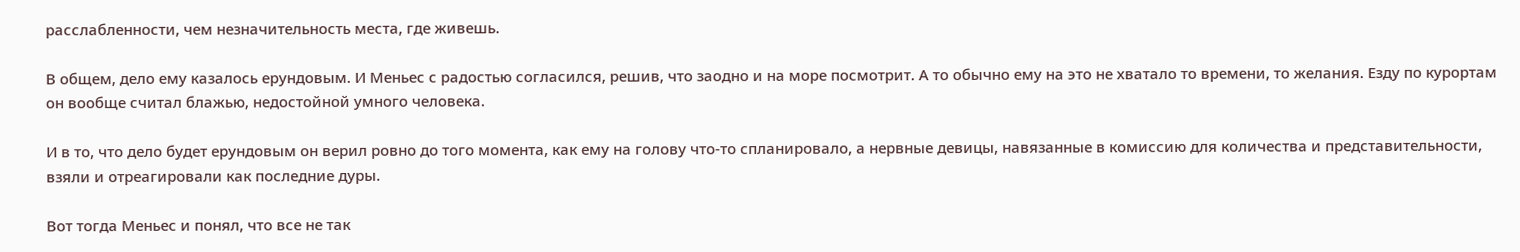расслабленности, чем незначительность места, где живешь.

В общем, дело ему казалось ерундовым. И Меньес с радостью согласился, решив, что заодно и на море посмотрит. А то обычно ему на это не хватало то времени, то желания. Езду по курортам он вообще считал блажью, недостойной умного человека.

И в то, что дело будет ерундовым он верил ровно до того момента, как ему на голову что-то спланировало, а нервные девицы, навязанные в комиссию для количества и представительности, взяли и отреагировали как последние дуры.

Вот тогда Меньес и понял, что все не так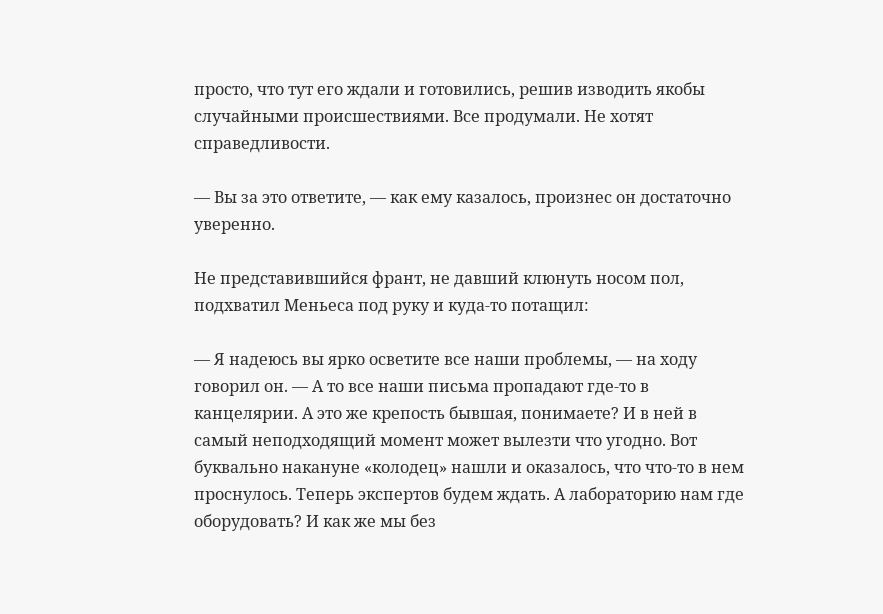просто, что тут его ждали и готовились, решив изводить якобы случайными происшествиями. Все продумали. Не хотят справедливости.

— Вы за это ответите, — как ему казалось, произнес он достаточно уверенно.

Не представившийся франт, не давший клюнуть носом пол, подхватил Меньеса под руку и куда-то потащил:

— Я надеюсь вы ярко осветите все наши проблемы, — на ходу говорил он. — А то все наши письма пропадают где-то в канцелярии. А это же крепость бывшая, понимаете? И в ней в самый неподходящий момент может вылезти что угодно. Вот буквально накануне «колодец» нашли и оказалось, что что-то в нем проснулось. Теперь экспертов будем ждать. А лабораторию нам где оборудовать? И как же мы без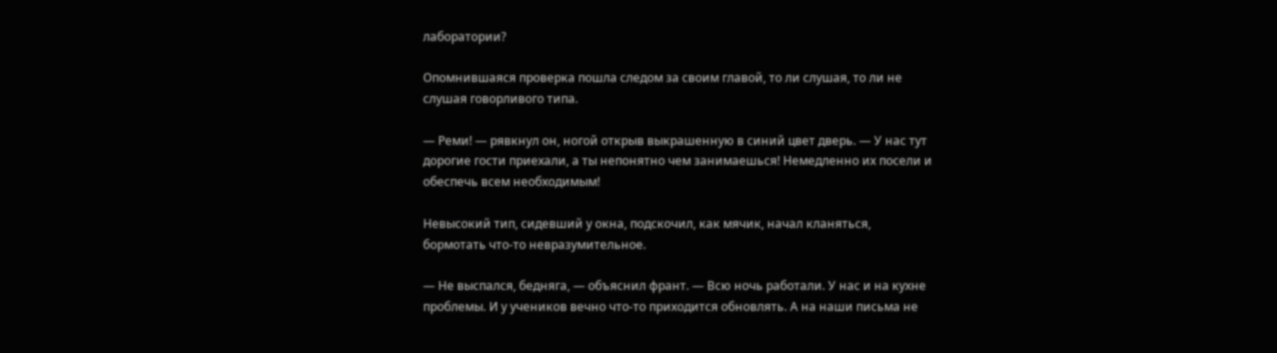лаборатории?

Опомнившаяся проверка пошла следом за своим главой, то ли слушая, то ли не слушая говорливого типа.

— Реми! — рявкнул он, ногой открыв выкрашенную в синий цвет дверь. — У нас тут дорогие гости приехали, а ты непонятно чем занимаешься! Немедленно их посели и обеспечь всем необходимым!

Невысокий тип, сидевший у окна, подскочил, как мячик, начал кланяться, бормотать что-то невразумительное.

— Не выспался, бедняга, — объяснил франт. — Всю ночь работали. У нас и на кухне проблемы. И у учеников вечно что-то приходится обновлять. А на наши письма не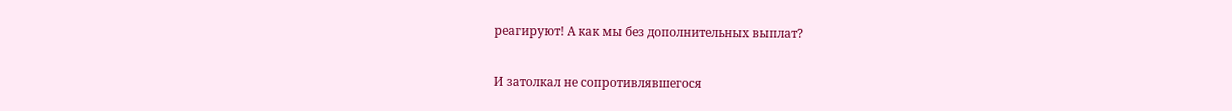реагируют! А как мы без дополнительных выплат?

И затолкал не сопротивлявшегося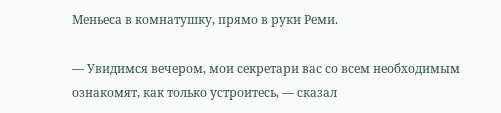Меньеса в комнатушку, прямо в руки Реми.

— Увидимся вечером, мои секретари вас со всем необходимым ознакомят, как только устроитесь, — сказал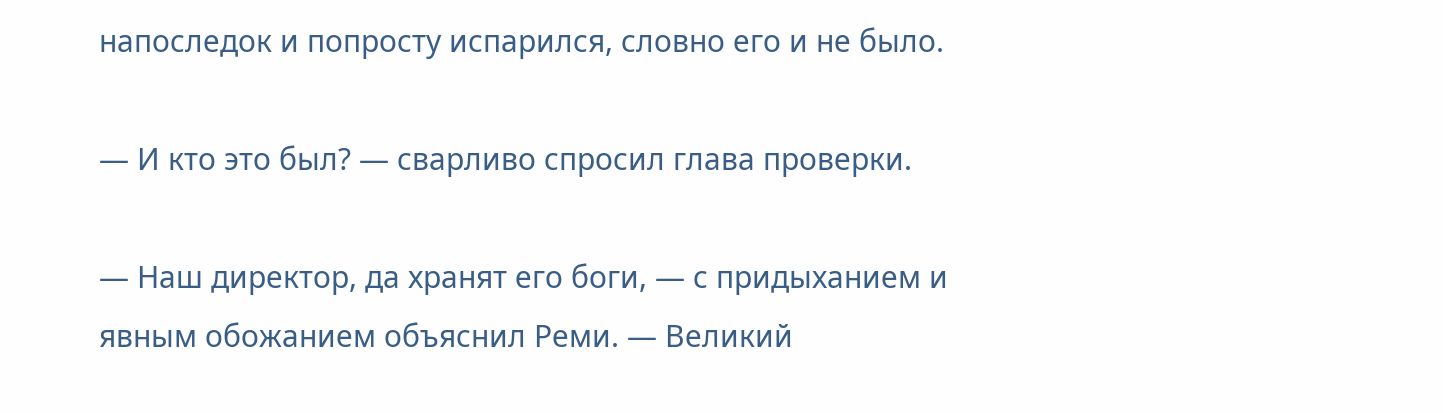напоследок и попросту испарился, словно его и не было.

— И кто это был? — сварливо спросил глава проверки.

— Наш директор, да хранят его боги, — с придыханием и явным обожанием объяснил Реми. — Великий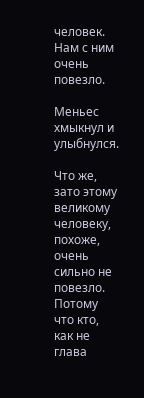человек. Нам с ним очень повезло.

Меньес хмыкнул и улыбнулся.

Что же, зато этому великому человеку, похоже, очень сильно не повезло. Потому что кто, как не глава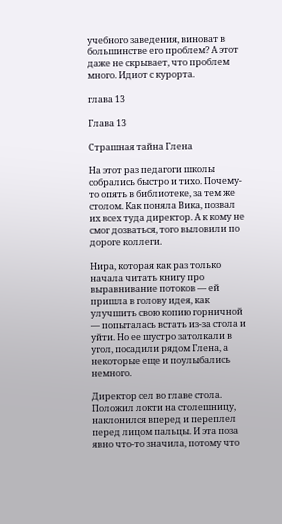учебного заведения, виноват в большинстве его проблем? А этот даже не скрывает, что проблем много. Идиот с курорта.

глава 13

Глава 13

Страшная тайна Глена

На этот раз педагоги школы собрались быстро и тихо. Почему-то опять в библиотеке, за тем же столом. Как поняла Вика, позвал их всех туда директор. А к кому не смог дозваться, того выловили по дороге коллеги.

Нира, которая как раз только начала читать книгу про выравнивание потоков — ей пришла в голову идея, как улучшить свою копию горничной — попыталась встать из-за стола и уйти. Но ее шустро затолкали в угол, посадили рядом Глена, а некоторые еще и поулыбались немного.

Директор сел во главе стола. Положил локти на столешницу, наклонился вперед и переплел перед лицом пальцы. И эта поза явно что-то значила, потому что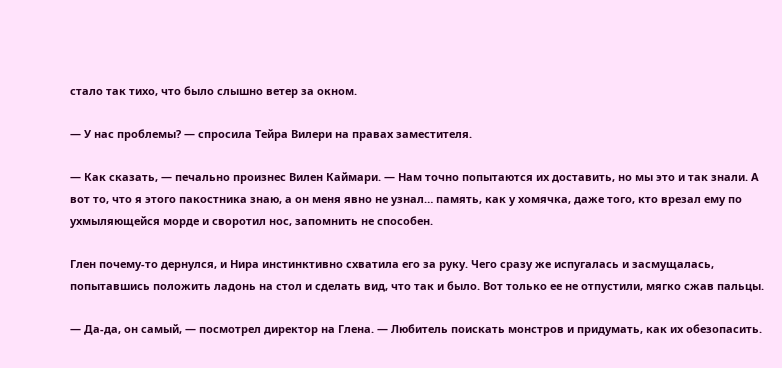стало так тихо, что было слышно ветер за окном.

— У нас проблемы? — спросила Тейра Вилери на правах заместителя.

— Как сказать, — печально произнес Вилен Каймари. — Нам точно попытаются их доставить, но мы это и так знали. А вот то, что я этого пакостника знаю, а он меня явно не узнал… память, как у хомячка, даже того, кто врезал ему по ухмыляющейся морде и своротил нос, запомнить не способен.

Глен почему-то дернулся, и Нира инстинктивно схватила его за руку. Чего сразу же испугалась и засмущалась, попытавшись положить ладонь на стол и сделать вид, что так и было. Вот только ее не отпустили, мягко сжав пальцы.

— Да-да, он самый, — посмотрел директор на Глена. — Любитель поискать монстров и придумать, как их обезопасить.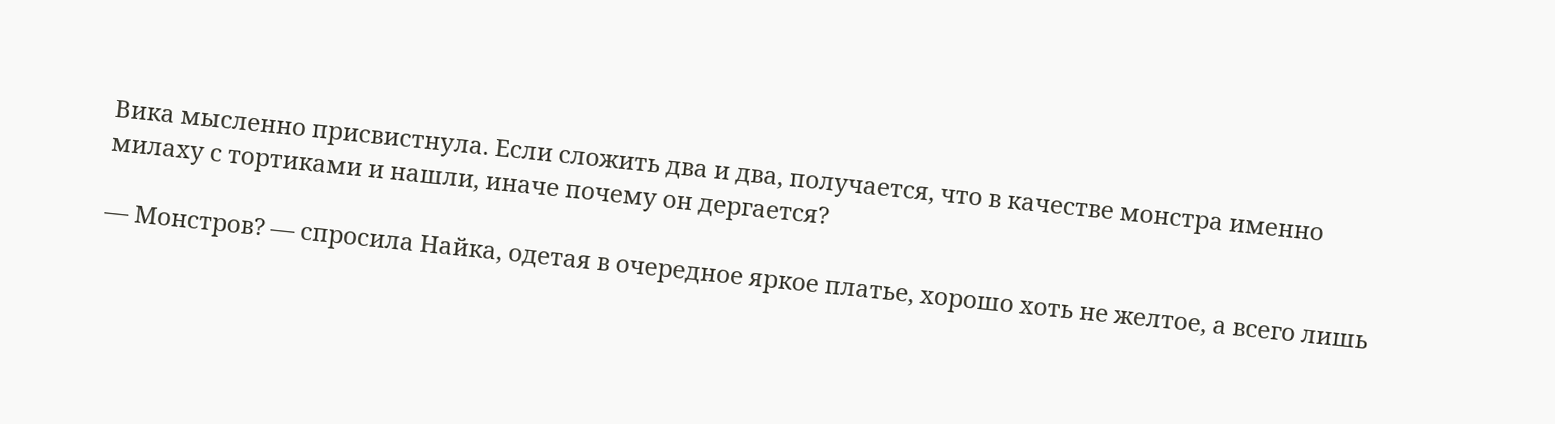Вика мысленно присвистнула. Если сложить два и два, получается, что в качестве монстра именно милаху с тортиками и нашли, иначе почему он дергается?

— Монстров? — спросила Найка, одетая в очередное яркое платье, хорошо хоть не желтое, а всего лишь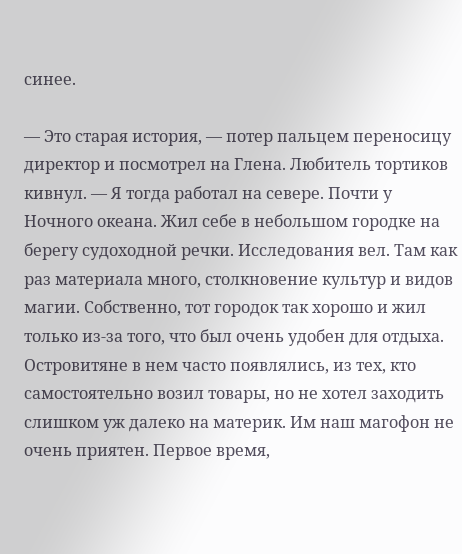синее.

— Это старая история, — потер пальцем переносицу директор и посмотрел на Глена. Любитель тортиков кивнул. — Я тогда работал на севере. Почти у Ночного океана. Жил себе в небольшом городке на берегу судоходной речки. Исследования вел. Там как раз материала много, столкновение культур и видов магии. Собственно, тот городок так хорошо и жил только из-за того, что был очень удобен для отдыха. Островитяне в нем часто появлялись, из тех, кто самостоятельно возил товары, но не хотел заходить слишком уж далеко на материк. Им наш магофон не очень приятен. Первое время,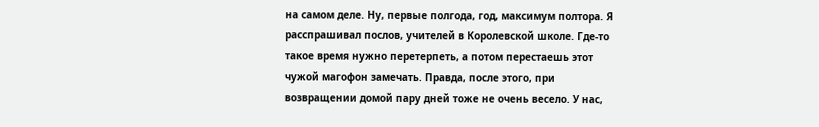на самом деле. Ну, первые полгода, год, максимум полтора. Я расспрашивал послов, учителей в Королевской школе. Где-то такое время нужно перетерпеть, а потом перестаешь этот чужой магофон замечать. Правда, после этого, при возвращении домой пару дней тоже не очень весело. У нас,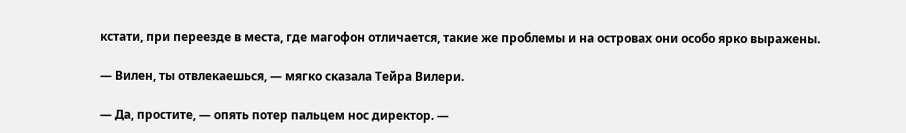кстати, при переезде в места, где магофон отличается, такие же проблемы и на островах они особо ярко выражены.

— Вилен, ты отвлекаешься, — мягко сказала Тейра Вилери.

— Да, простите, — опять потер пальцем нос директор. —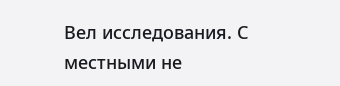Вел исследования. С местными не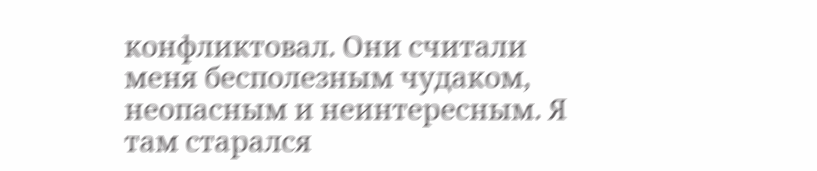конфликтовал. Они считали меня бесполезным чудаком, неопасным и неинтересным. Я там старался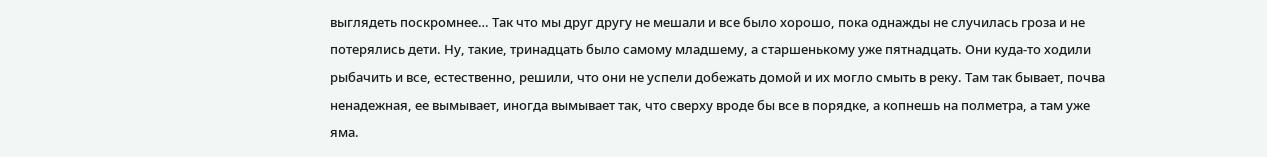выглядеть поскромнее… Так что мы друг другу не мешали и все было хорошо, пока однажды не случилась гроза и не потерялись дети. Ну, такие, тринадцать было самому младшему, а старшенькому уже пятнадцать. Они куда-то ходили рыбачить и все, естественно, решили, что они не успели добежать домой и их могло смыть в реку. Там так бывает, почва ненадежная, ее вымывает, иногда вымывает так, что сверху вроде бы все в порядке, а копнешь на полметра, а там уже яма.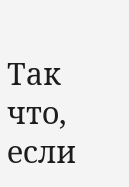Так что, если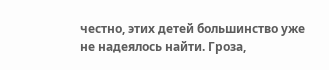честно, этих детей большинство уже не надеялось найти. Гроза,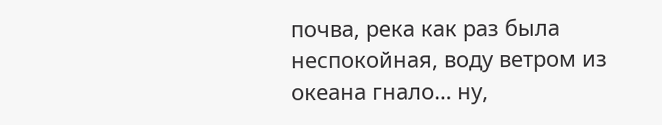почва, река как раз была неспокойная, воду ветром из океана гнало… ну,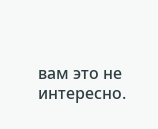вам это не интересно.